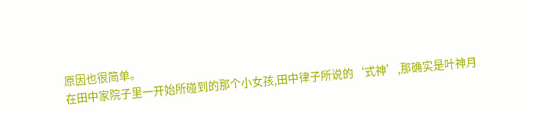原因也很简单。
在田中家院子里一开始所碰到的那个小女孩,田中律子所说的‘式神’,那确实是叶神月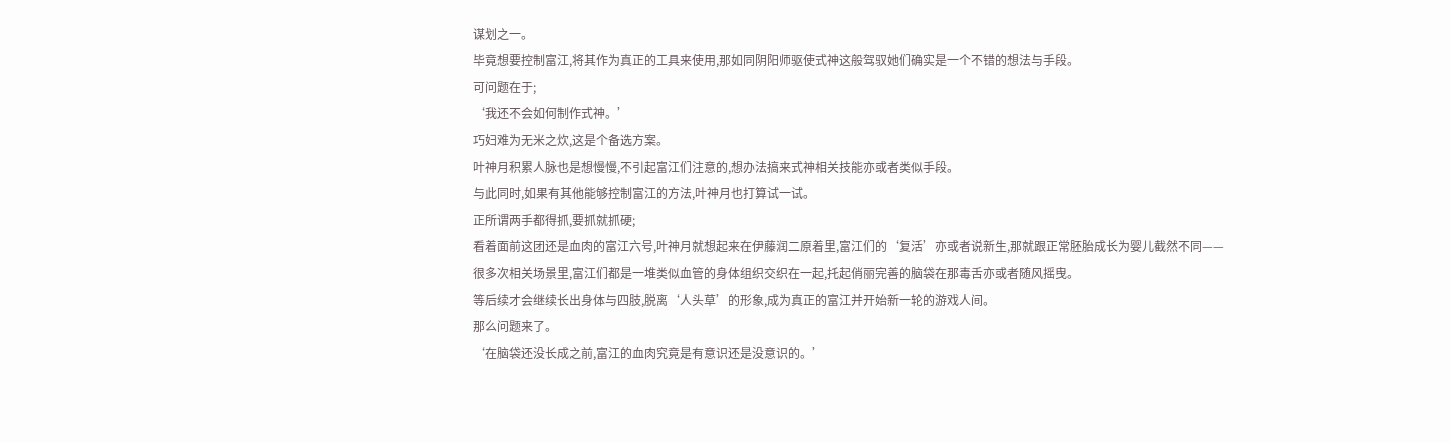谋划之一。
毕竟想要控制富江,将其作为真正的工具来使用,那如同阴阳师驱使式神这般驾驭她们确实是一个不错的想法与手段。
可问题在于;
‘我还不会如何制作式神。’
巧妇难为无米之炊,这是个备选方案。
叶神月积累人脉也是想慢慢,不引起富江们注意的,想办法搞来式神相关技能亦或者类似手段。
与此同时,如果有其他能够控制富江的方法,叶神月也打算试一试。
正所谓两手都得抓,要抓就抓硬;
看着面前这团还是血肉的富江六号,叶神月就想起来在伊藤润二原着里,富江们的‘复活’亦或者说新生,那就跟正常胚胎成长为婴儿截然不同——
很多次相关场景里,富江们都是一堆类似血管的身体组织交织在一起,托起俏丽完善的脑袋在那毒舌亦或者随风摇曳。
等后续才会继续长出身体与四肢,脱离‘人头草’的形象,成为真正的富江并开始新一轮的游戏人间。
那么问题来了。
‘在脑袋还没长成之前,富江的血肉究竟是有意识还是没意识的。’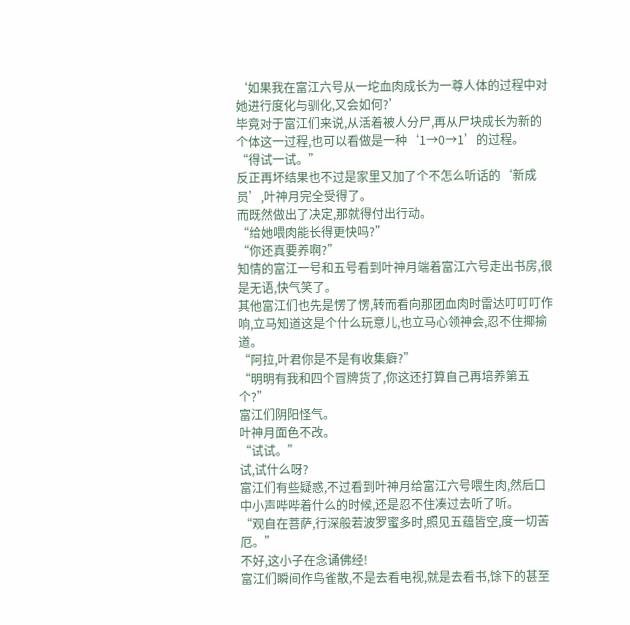‘如果我在富江六号从一坨血肉成长为一尊人体的过程中对她进行度化与驯化,又会如何?’
毕竟对于富江们来说,从活着被人分尸,再从尸块成长为新的个体这一过程,也可以看做是一种‘1→0→1’的过程。
“得试一试。”
反正再坏结果也不过是家里又加了个不怎么听话的‘新成员’,叶神月完全受得了。
而既然做出了决定,那就得付出行动。
“给她喂肉能长得更快吗?”
“你还真要养啊?”
知情的富江一号和五号看到叶神月端着富江六号走出书房,很是无语,快气笑了。
其他富江们也先是愣了愣,转而看向那团血肉时雷达叮叮叮作响,立马知道这是个什么玩意儿,也立马心领神会,忍不住揶揄道。
“阿拉,叶君你是不是有收集癖?”
“明明有我和四个冒牌货了,你这还打算自己再培养第五个?”
富江们阴阳怪气。
叶神月面色不改。
“试试。”
试,试什么呀?
富江们有些疑惑,不过看到叶神月给富江六号喂生肉,然后口中小声哔哔着什么的时候,还是忍不住凑过去听了听。
“观自在菩萨,行深般若波罗蜜多时,照见五蕴皆空,度一切苦厄。”
不好,这小子在念诵佛经!
富江们瞬间作鸟雀散,不是去看电视,就是去看书,馀下的甚至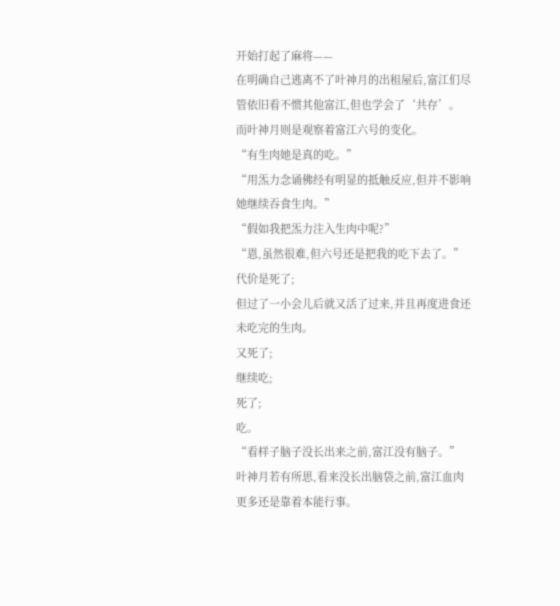开始打起了麻将——
在明确自己逃离不了叶神月的出租屋后,富江们尽管依旧看不惯其他富江,但也学会了‘共存’。
而叶神月则是观察着富江六号的变化。
“有生肉她是真的吃。”
“用炁力念诵佛经有明显的抵触反应,但并不影响她继续吞食生肉。”
“假如我把炁力注入生肉中呢?”
“恩,虽然很难,但六号还是把我的吃下去了。”
代价是死了;
但过了一小会儿后就又活了过来,并且再度进食还未吃完的生肉。
又死了;
继续吃;
死了;
吃。
“看样子脑子没长出来之前,富江没有脑子。”
叶神月若有所思,看来没长出脑袋之前,富江血肉更多还是靠着本能行事。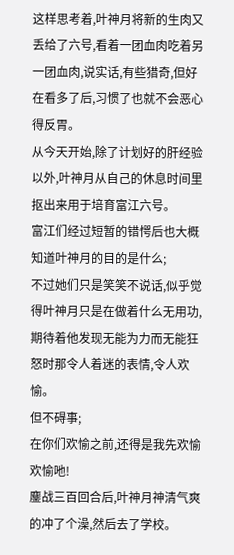这样思考着,叶神月将新的生肉又丢给了六号,看着一团血肉吃着另一团血肉,说实话,有些猎奇,但好在看多了后,习惯了也就不会恶心得反胃。
从今天开始,除了计划好的肝经验以外,叶神月从自己的休息时间里抠出来用于培育富江六号。
富江们经过短暂的错愕后也大概知道叶神月的目的是什么;
不过她们只是笑笑不说话,似乎觉得叶神月只是在做着什么无用功,期待着他发现无能为力而无能狂怒时那令人着迷的表情,令人欢愉。
但不碍事;
在你们欢愉之前,还得是我先欢愉欢愉吔!
鏖战三百回合后,叶神月神清气爽的冲了个澡,然后去了学校。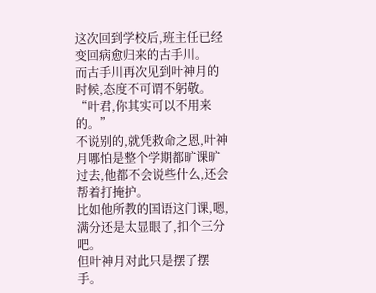这次回到学校后,班主任已经变回病愈归来的古手川。
而古手川再次见到叶神月的时候,态度不可谓不躬敬。
“叶君,你其实可以不用来的。”
不说别的,就凭救命之恩,叶神月哪怕是整个学期都旷课旷过去,他都不会说些什么,还会帮着打掩护。
比如他所教的国语这门课,嗯,满分还是太显眼了,扣个三分吧。
但叶神月对此只是摆了摆手。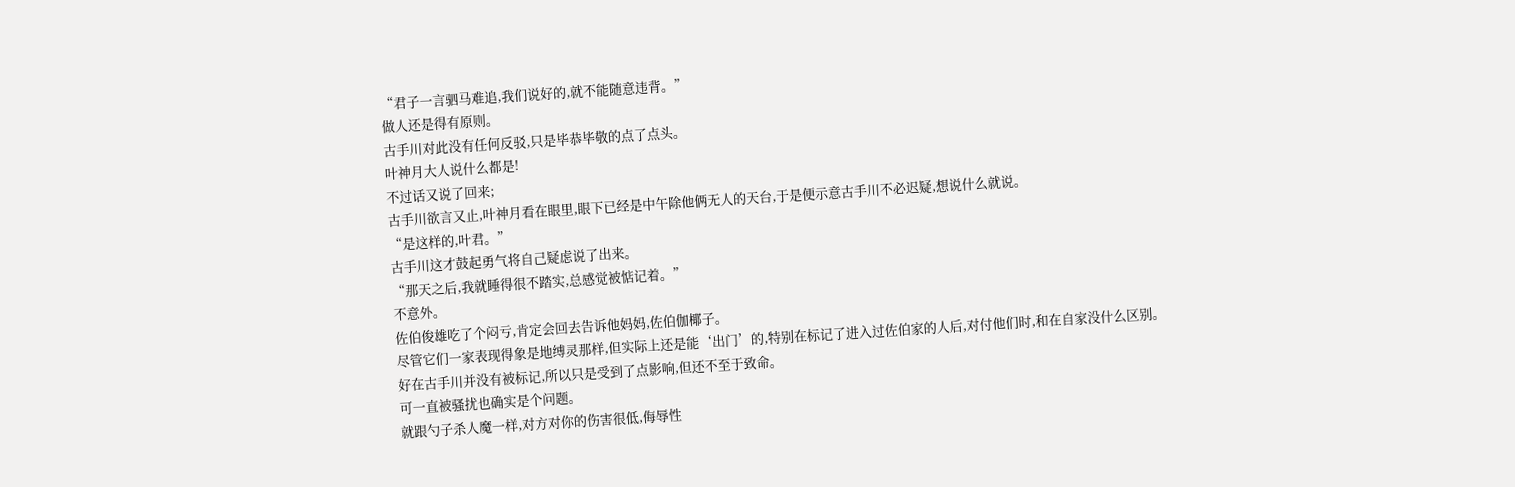“君子一言驷马难追,我们说好的,就不能随意违背。”
做人还是得有原则。
古手川对此没有任何反驳,只是毕恭毕敬的点了点头。
叶神月大人说什么都是!
不过话又说了回来;
古手川欲言又止,叶神月看在眼里,眼下已经是中午除他俩无人的天台,于是便示意古手川不必迟疑,想说什么就说。
“是这样的,叶君。”
古手川这才鼓起勇气将自己疑虑说了出来。
“那天之后,我就睡得很不踏实,总感觉被惦记着。”
不意外。
佐伯俊雄吃了个闷亏,肯定会回去告诉他妈妈,佐伯伽椰子。
尽管它们一家表现得象是地缚灵那样,但实际上还是能‘出门’的,特别在标记了进入过佐伯家的人后,对付他们时,和在自家没什么区别。
好在古手川并没有被标记,所以只是受到了点影响,但还不至于致命。
可一直被骚扰也确实是个问题。
就跟勺子杀人魔一样,对方对你的伤害很低,侮辱性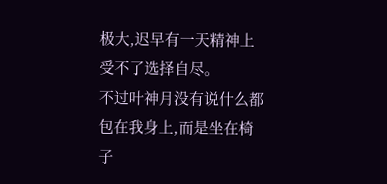极大,迟早有一天精神上受不了选择自尽。
不过叶神月没有说什么都包在我身上,而是坐在椅子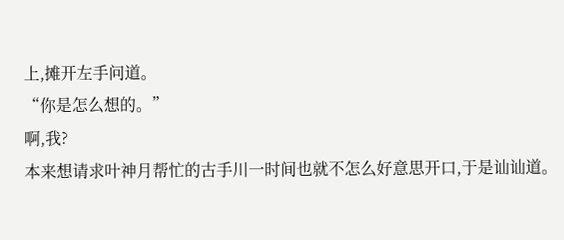上,摊开左手问道。
“你是怎么想的。”
啊,我?
本来想请求叶神月帮忙的古手川一时间也就不怎么好意思开口,于是讪讪道。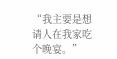“我主要是想请人在我家吃个晚宴。”